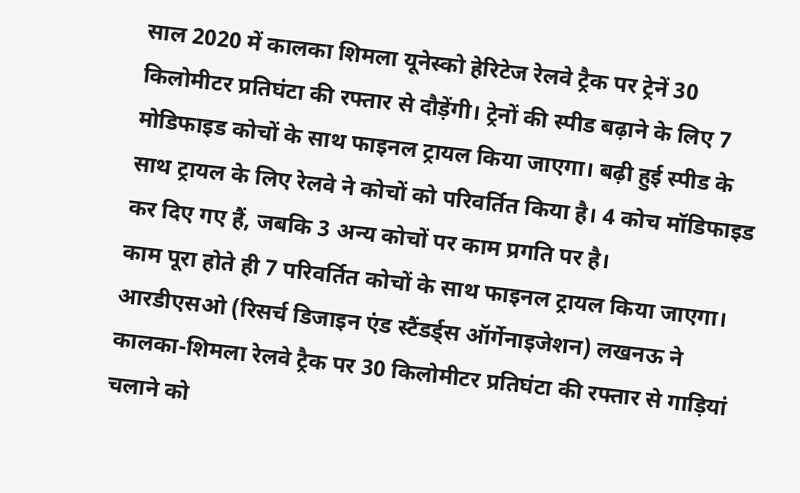साल 2020 में कालका शिमला यूनेस्को हेरिटेज रेलवे ट्रैक पर ट्रेनें 30 किलोमीटर प्रतिघंटा की रफ्तार से दौड़ेंगी। ट्रेनों की स्पीड बढ़ाने के लिए 7 मोडिफाइड कोचों के साथ फाइनल ट्रायल किया जाएगा। बढ़ी हुई स्पीड के साथ ट्रायल के लिए रेलवे ने कोचों को परिवर्तित किया है। 4 कोच मॉडिफाइड कर दिए गए हैं, जबकि 3 अन्य कोचों पर काम प्रगति पर है।
काम पूरा होते ही 7 परिवर्तित कोचों के साथ फाइनल ट्रायल किया जाएगा। आरडीएसओ (रिसर्च डिजाइन एंड स्टैंडर्ड्स ऑर्गेनाइजेशन) लखनऊ ने कालका-शिमला रेलवे ट्रैक पर 30 किलोमीटर प्रतिघंटा की रफ्तार से गाड़ियां चलाने को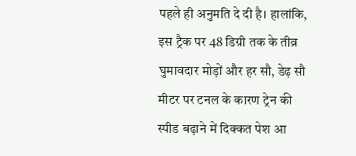पहले ही अनुमति दे दी है। हालांकि, इस ट्रैक पर 48 डिग्री तक के तीव्र घुमावदार मोड़ों और हर सौ, डेढ़ सौ मीटर पर टनल के कारण ट्रेन की स्पीड बढ़ाने में दिक्कत पेश आ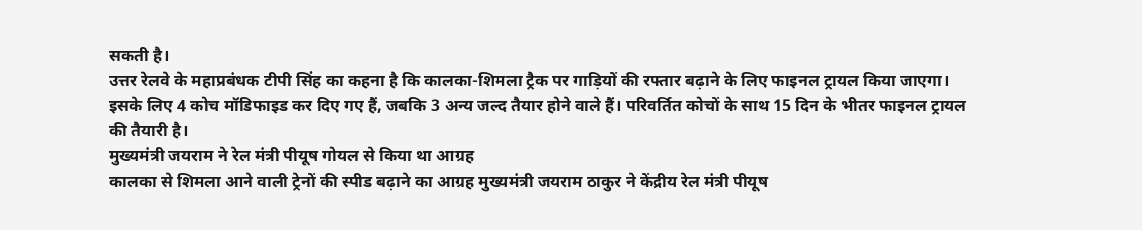सकती है।
उत्तर रेलवे के महाप्रबंधक टीपी सिंह का कहना है कि कालका-शिमला ट्रैक पर गाड़ियों की रफ्तार बढ़ाने के लिए फाइनल ट्रायल किया जाएगा। इसके लिए 4 कोच मॉडिफाइड कर दिए गए हैं, जबकि 3 अन्य जल्द तैयार होने वाले हैं। परिवर्तित कोचों के साथ 15 दिन के भीतर फाइनल ट्रायल की तैयारी है।
मुख्यमंत्री जयराम ने रेल मंत्री पीयूष गोयल से किया था आग्रह
कालका से शिमला आने वाली ट्रेनों की स्पीड बढ़ाने का आग्रह मुख्यमंत्री जयराम ठाकुर ने केंद्रीय रेल मंत्री पीयूष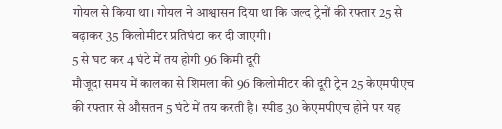गोयल से किया था। गोयल ने आश्वासन दिया था कि जल्द ट्रेनों की रफ्तार 25 से बढ़ाकर 35 किलोमीटर प्रतिघंटा कर दी जाएगी।
5 से घट कर 4 घंटे में तय होगी 96 किमी दूरी
मौजूदा समय में कालका से शिमला की 96 किलोमीटर की दूरी ट्रेन 25 केएमपीएच की रफ्तार से औसतन 5 घंटे में तय करती है। स्पीड 30 केएमपीएच होने पर यह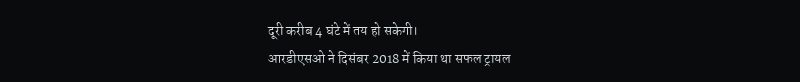दूरी करीब 4 घंटे में तय हो सकेगी।
आरडीएसओ ने दिसंबर 2018 में किया था सफल ट्रायल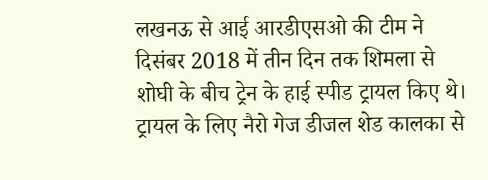लखनऊ से आई आरडीएसओ की टीम ने दिसंबर 2018 में तीन दिन तक शिमला से शोघी के बीच ट्रेन के हाई स्पीड ट्रायल किए थे। ट्रायल के लिए नैरो गेज डीजल शेड कालका से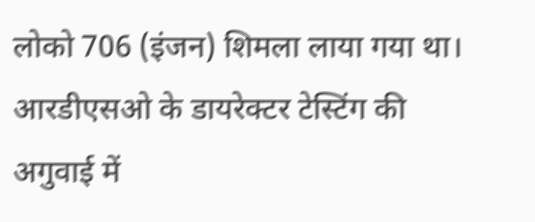लोको 706 (इंजन) शिमला लाया गया था। आरडीएसओ के डायरेक्टर टेस्टिंग की अगुवाई में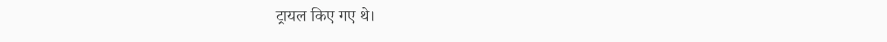ट्रायल किए गए थे।